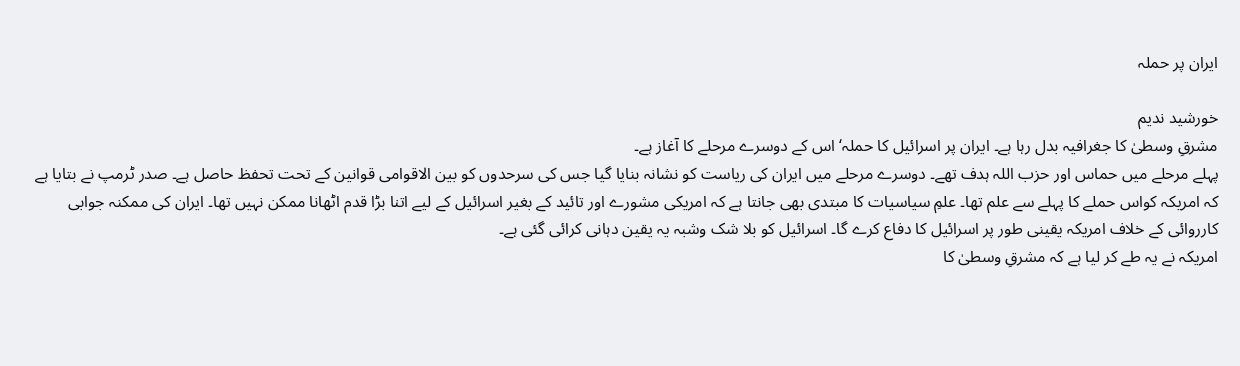ایران پر حملہ

خورشید ندیم
مشرقِ وسطیٰ کا جغرافیہ بدل رہا ہے۔ ایران پر اسرائیل کا حملہ‘ اس کے دوسرے مرحلے کا آغاز ہے۔
پہلے مرحلے میں حماس اور حزب اللہ ہدف تھے۔ دوسرے مرحلے میں ایران کی ریاست کو نشانہ بنایا گیا جس کی سرحدوں کو بین الاقوامی قوانین کے تحت تحفظ حاصل ہے۔ صدر ٹرمپ نے بتایا ہے کہ امریکہ کواس حملے کا پہلے سے علم تھا۔ علمِ سیاسیات کا مبتدی بھی جانتا ہے کہ امریکی مشورے اور تائید کے بغیر اسرائیل کے لیے اتنا بڑا قدم اٹھانا ممکن نہیں تھا۔ ایران کی ممکنہ جوابی کارروائی کے خلاف امریکہ یقینی طور پر اسرائیل کا دفاع کرے گا۔ اسرائیل کو بلا شک وشبہ یہ یقین دہانی کرائی گئی ہے۔
امریکہ نے یہ طے کر لیا ہے کہ مشرقِ وسطیٰ کا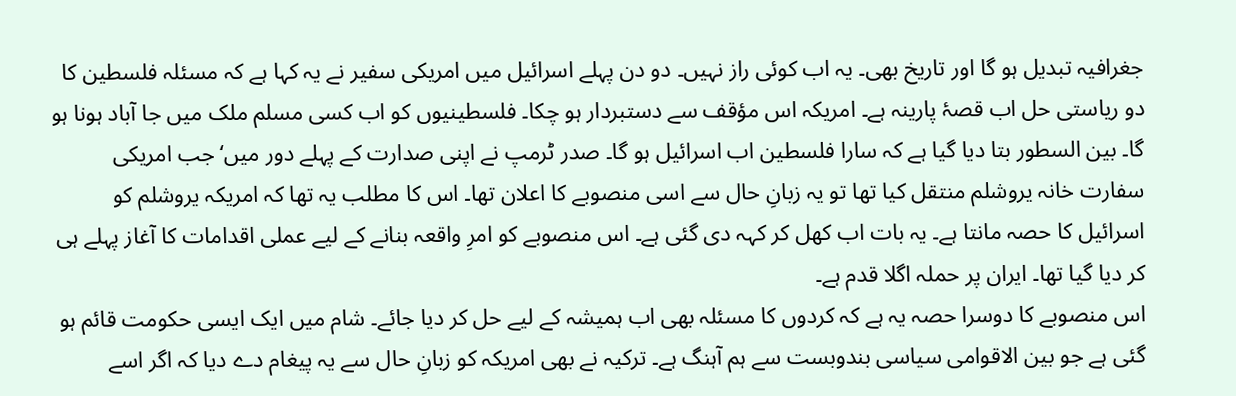جغرافیہ تبدیل ہو گا اور تاریخ بھی۔ یہ اب کوئی راز نہیں۔ دو دن پہلے اسرائیل میں امریکی سفیر نے یہ کہا ہے کہ مسئلہ فلسطین کا دو ریاستی حل اب قصۂ پارینہ ہے۔ امریکہ اس مؤقف سے دستبردار ہو چکا۔ فلسطینیوں کو اب کسی مسلم ملک میں جا آباد ہونا ہو گا۔ بین السطور بتا دیا گیا ہے کہ سارا فلسطین اب اسرائیل ہو گا۔ صدر ٹرمپ نے اپنی صدارت کے پہلے دور میں‘ جب امریکی سفارت خانہ یروشلم منتقل کیا تھا تو یہ زبانِ حال سے اسی منصوبے کا اعلان تھا۔ اس کا مطلب یہ تھا کہ امریکہ یروشلم کو اسرائیل کا حصہ مانتا ہے۔ یہ بات اب کھل کر کہہ دی گئی ہے۔ اس منصوبے کو امرِ واقعہ بنانے کے لیے عملی اقدامات کا آغاز پہلے ہی کر دیا گیا تھا۔ ایران پر حملہ اگلا قدم ہے۔
اس منصوبے کا دوسرا حصہ یہ ہے کہ کردوں کا مسئلہ بھی اب ہمیشہ کے لیے حل کر دیا جائے۔ شام میں ایک ایسی حکومت قائم ہو گئی ہے جو بین الاقوامی سیاسی بندوبست سے ہم آہنگ ہے۔ ترکیہ نے بھی امریکہ کو زبانِ حال سے یہ پیغام دے دیا کہ اگر اسے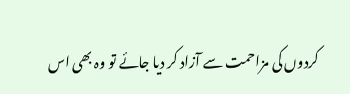کردوں کی مزاحمت سے آزاد کر دیا جائے تو وہ بھی اس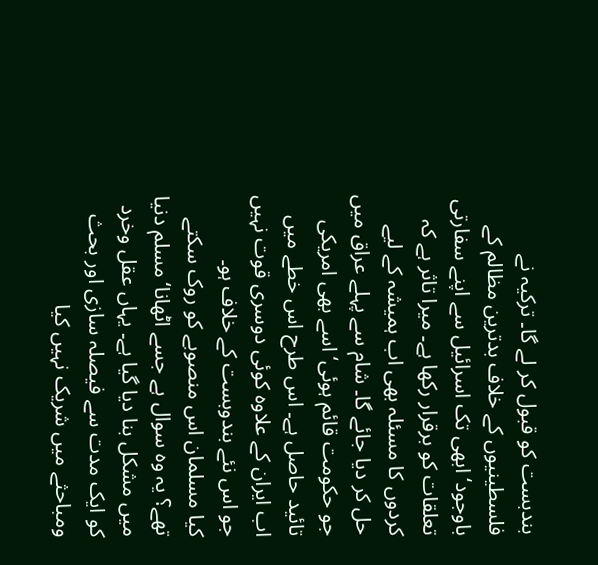بندبست کو قبول کر لے گا۔ ترکیہ نے فلسطینیوں کے خلاف بدترین مظالم کے باوجود‘ ابھی تک اسرائیل سے اپنے سفارتی تعلقات کو برقرار رکھا ہے۔ میرا تاثر ہے کہ کردوں کا مسئلہ بھی اب ہمیشہ کے لیے حل کر دیا جائے گا۔ شام سے پہلے عراق میں جو حکومت قائم ہوئی‘ اسے بھی امریکی تائید حاصل ہے۔ اس طرح اس خطے میں اب ایران کے علاوہ کوئی دوسری قوت نہیں جو اس نئے بندوبست کے خلاف ہو۔
کیا مسلمان اس منصوبے کو روک سکتے تھے؟ یہ وہ سوال ہے جسے اٹھانا‘ مسلم دنیا میں مشکل بنا دیا گیا ہے۔ یہاں عقل وخرد کو ایک مدت سے فیصلہ سازی اور بحث ومباحثے میں شریک نہیں کیا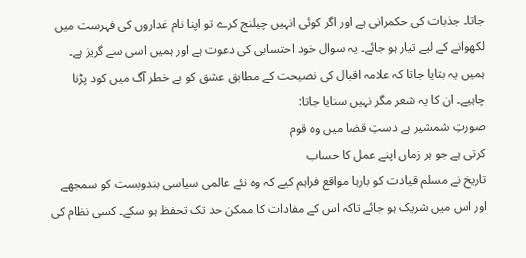جاتا۔ جذبات کی حکمرانی ہے اور اگر کوئی انہیں چیلنج کرے تو اپنا نام غداروں کی فہرست میں لکھوانے کے لیے تیار ہو جائے۔ یہ سوال خود احتسابی کی دعوت ہے اور ہمیں اسی سے گریز ہے۔ ہمیں یہ بتایا جاتا کہ علامہ اقبال کی نصیحت کے مطابق عشق کو بے خطر آگ میں کود پڑنا چاہیے۔ ان کا یہ شعر مگر نہیں سنایا جاتا:
صورتِ شمشیر ہے دستِ قضا میں وہ قوم
کرتی ہے جو ہر زماں اپنے عمل کا حساب
تاریخ نے مسلم قیادت کو بارہا مواقع فراہم کیے کہ وہ نئے عالمی سیاسی بندوبست کو سمجھے اور اس میں شریک ہو جائے تاکہ اس کے مفادات کا ممکن حد تک تحفظ ہو سکے۔ کسی نظام کی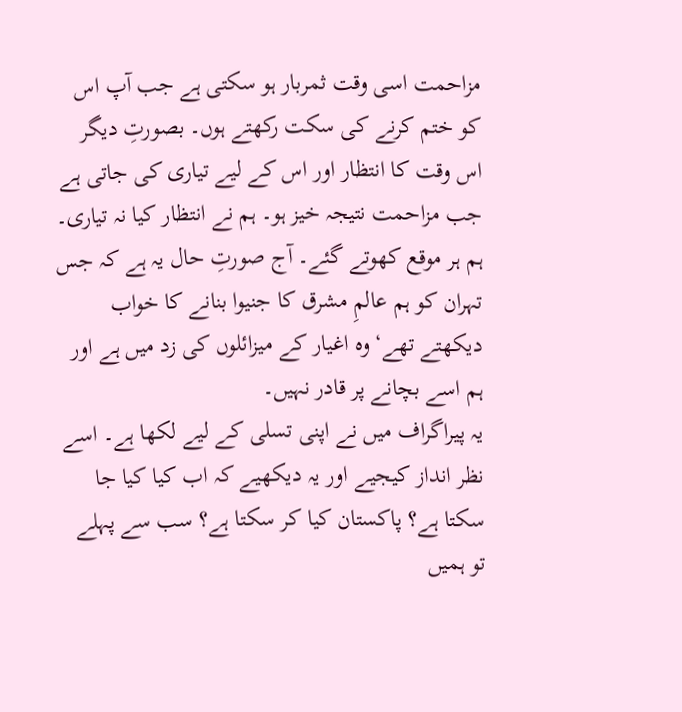مزاحمت اسی وقت ثمربار ہو سکتی ہے جب آپ اس کو ختم کرنے کی سکت رکھتے ہوں۔ بصورتِ دیگر اس وقت کا انتظار اور اس کے لیے تیاری کی جاتی ہے جب مزاحمت نتیجہ خیز ہو۔ ہم نے انتظار کیا نہ تیاری۔ ہم ہر موقع کھوتے گئے۔ آج صورتِ حال یہ ہے کہ جس تہران کو ہم عالمِ مشرق کا جنیوا بنانے کا خواب دیکھتے تھے‘ وہ اغیار کے میزائلوں کی زد میں ہے اور ہم اسے بچانے پر قادر نہیں۔
یہ پیراگراف میں نے اپنی تسلی کے لیے لکھا ہے۔ اسے نظر انداز کیجیے اور یہ دیکھیے کہ اب کیا کیا جا سکتا ہے؟ پاکستان کیا کر سکتا ہے؟ سب سے پہلے تو ہمیں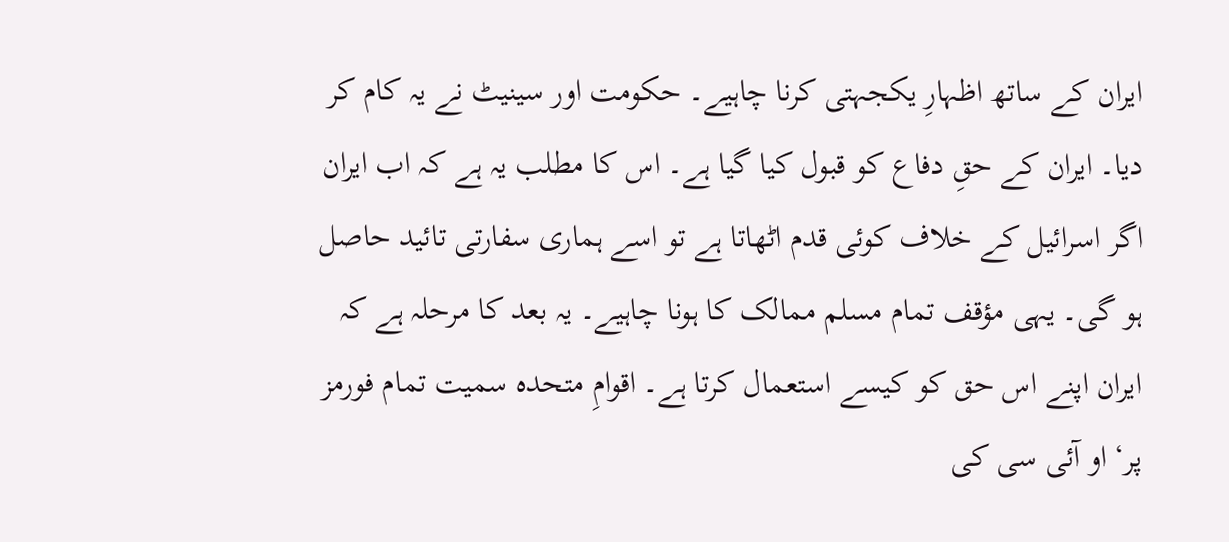ایران کے ساتھ اظہارِ یکجہتی کرنا چاہیے۔ حکومت اور سینیٹ نے یہ کام کر دیا۔ ایران کے حقِ دفاع کو قبول کیا گیا ہے۔ اس کا مطلب یہ ہے کہ اب ایران اگر اسرائیل کے خلاف کوئی قدم اٹھاتا ہے تو اسے ہماری سفارتی تائید حاصل ہو گی۔ یہی مؤقف تمام مسلم ممالک کا ہونا چاہیے۔ یہ بعد کا مرحلہ ہے کہ ایران اپنے اس حق کو کیسے استعمال کرتا ہے۔ اقوامِ متحدہ سمیت تمام فورمز پر‘ او آئی سی کی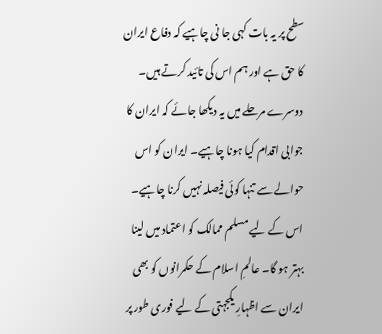سطح پر یہ بات کہی جا نی چاہیے کہ دفاع ایران کا حق ہے اور ہم اس کی تائید کرتے ہیں۔
دوسرے مرحلے میں یہ دیکھا جائے کہ ایران کا جوابی اقدام کیا ہونا چاہیے۔ ایران کو اس حوالے سے تنہا کوئی فیصلہ نہیں کرنا چاہیے۔ اس کے لیے مسلم ممالک کو اعتماد میں لینا بہتر ہو گا۔ عالمِ اسلام کے حکمرانوں کو بھی ایران سے اظہارِ یکجہتی کے لیے فوری طور پر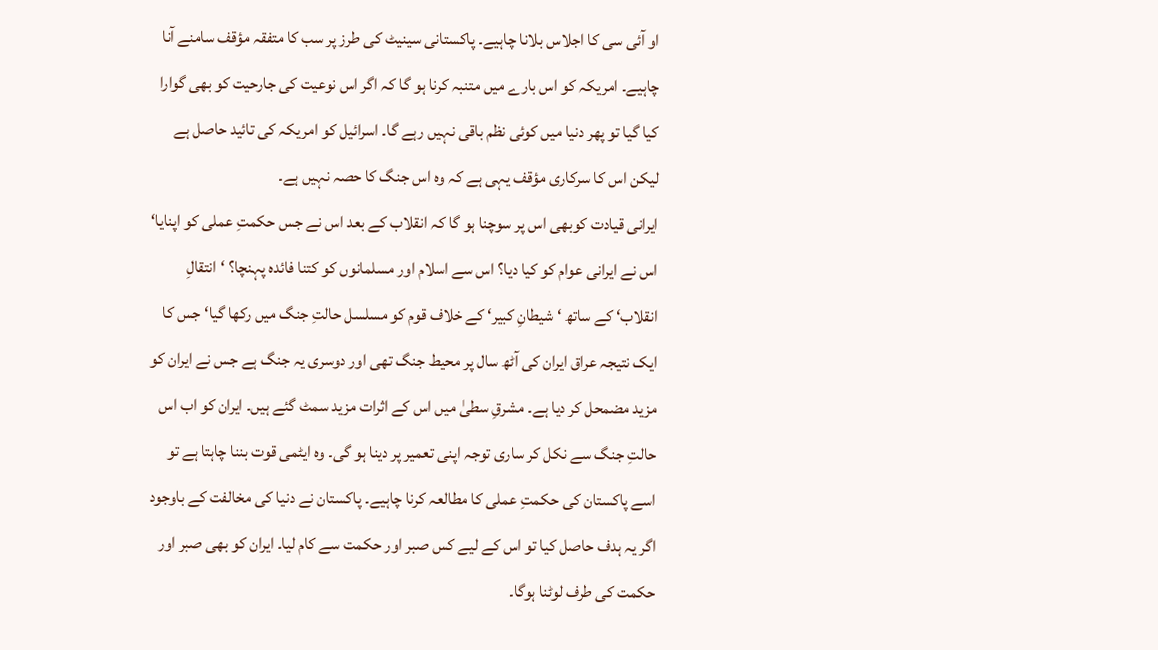او آئی سی کا اجلاس بلانا چاہیے۔ پاکستانی سینیٹ کی طرز پر سب کا متفقہ مؤقف سامنے آنا چاہیے۔ امریکہ کو اس بارے میں متنبہ کرنا ہو گا کہ اگر اس نوعیت کی جارحیت کو بھی گوارا کیا گیا تو پھر دنیا میں کوئی نظم باقی نہیں رہے گا۔ اسرائیل کو امریکہ کی تائید حاصل ہے لیکن اس کا سرکاری مؤقف یہی ہے کہ وہ اس جنگ کا حصہ نہیں ہے۔
ایرانی قیادت کوبھی اس پر سوچنا ہو گا کہ انقلاب کے بعد اس نے جس حکمتِ عملی کو اپنایا‘ اس نے ایرانی عوام کو کیا دیا؟ اس سے اسلام اور مسلمانوں کو کتنا فائدہ پہنچا؟ ‘انتقالِ انقلاب‘ کے ساتھ ‘شیطانِ کبیر‘ کے خلاف قوم کو مسلسل حالتِ جنگ میں رکھا گیا‘ جس کا ایک نتیجہ عراق ایران کی آٹھ سال پر محیط جنگ تھی اور دوسری یہ جنگ ہے جس نے ایران کو مزید مضمحل کر دیا ہے۔ مشرقِ سطیٰ میں اس کے اثرات مزید سمٹ گئے ہیں۔ ایران کو اب اس حالتِ جنگ سے نکل کر ساری توجہ اپنی تعمیر پر دینا ہو گی۔ وہ ایٹمی قوت بننا چاہتا ہے تو اسے پاکستان کی حکمتِ عملی کا مطالعہ کرنا چاہیے۔ پاکستان نے دنیا کی مخالفت کے باوجود اگر یہ ہدف حاصل کیا تو اس کے لیے کس صبر اور حکمت سے کام لیا۔ ایران کو بھی صبر اور حکمت کی طرف لوٹنا ہوگا۔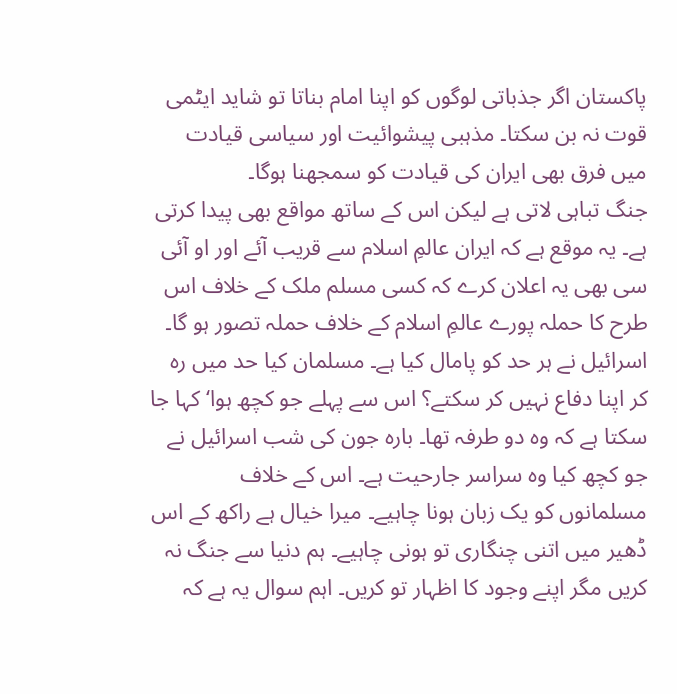پاکستان اگر جذباتی لوگوں کو اپنا امام بناتا تو شاید ایٹمی قوت نہ بن سکتا۔ مذہبی پیشوائیت اور سیاسی قیادت میں فرق بھی ایران کی قیادت کو سمجھنا ہوگا۔
جنگ تباہی لاتی ہے لیکن اس کے ساتھ مواقع بھی پیدا کرتی ہے۔ یہ موقع ہے کہ ایران عالمِ اسلام سے قریب آئے اور او آئی سی بھی یہ اعلان کرے کہ کسی مسلم ملک کے خلاف اس طرح کا حملہ پورے عالمِ اسلام کے خلاف حملہ تصور ہو گا۔ اسرائیل نے ہر حد کو پامال کیا ہے۔ مسلمان کیا حد میں رہ کر اپنا دفاع نہیں کر سکتے؟ اس سے پہلے جو کچھ ہوا‘ کہا جا سکتا ہے کہ وہ دو طرفہ تھا۔ بارہ جون کی شب اسرائیل نے جو کچھ کیا وہ سراسر جارحیت ہے۔ اس کے خلاف مسلمانوں کو یک زبان ہونا چاہیے۔ میرا خیال ہے راکھ کے اس ڈھیر میں اتنی چنگاری تو ہونی چاہیے۔ ہم دنیا سے جنگ نہ کریں مگر اپنے وجود کا اظہار تو کریں۔ اہم سوال یہ ہے کہ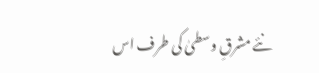نئے مشرقِ وسطیٰ کی طرف اس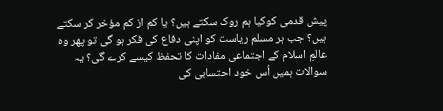پیش قدمی کوکیا ہم روک سکتے ہیں؟ یا کم از کم مؤخر کر سکتے ہیں؟ جب ہر مسلم ریاست کو اپنی دفاع کی فکر ہو گی تو پھر وہ عالمِ اسلام کے اجتماعی مفادات کا تحفظ کیسے کرے گی؟ یہ سوالات ہمیں اُس خود احتسابی کی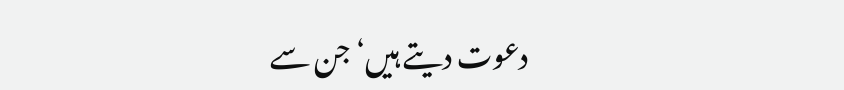دعوت دیتے ہیں‘ جن سے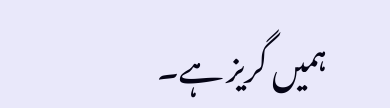ہمیں گریز ہے۔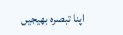اپنا تبصرہ بھیجیں